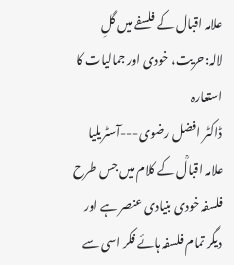علامہ اقبال کے فلسفے میں گلِ لالہ:حریت، خودی اور جمالیات کا استعارہ
ڈاکٹر افضل رضوی---آسٹریلیا
علامہ اقبالؒ کے کلام میں جس طرح فلسفہ خودی بنیادی عنصر ہے اور دیگر تمام فلسفہ ہائے فکر اسی سے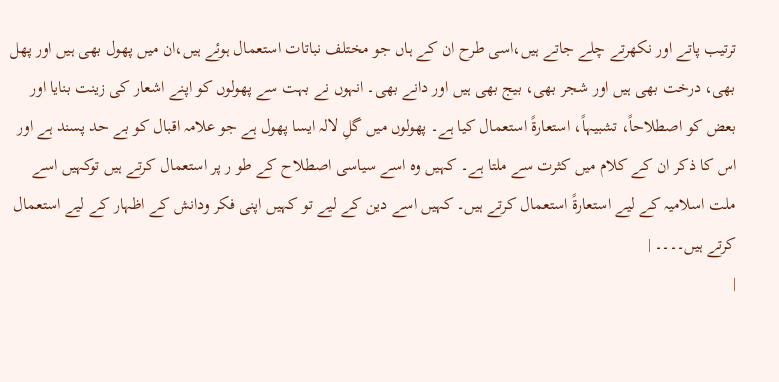ترتیب پاتے اور نکھرتے چلے جاتے ہیں،اسی طرح ان کے ہاں جو مختلف نباتات استعمال ہوئے ہیں،ان میں پھول بھی ہیں اور پھل بھی، درخت بھی ہیں اور شجر بھی، بیج بھی ہیں اور دانے بھی۔ انہوں نے بہت سے پھولوں کو اپنے اشعار کی زینت بنایا اور بعض کو اصطلاحاً، تشبیہاً، استعارۃً استعمال کیا ہے۔ پھولوں میں گلِ لالہ ایسا پھول ہے جو علامہ اقبال کو بے حد پسند ہے اور اس کا ذکر ان کے کلام میں کثرت سے ملتا ہے۔ کہیں وہ اسے سیاسی اصطلاح کے طو ر پر استعمال کرتے ہیں توکہیں اسے ملت اسلامیہ کے لیے استعارۃً استعمال کرتے ہیں۔ کہیں اسے دین کے لیے تو کہیں اپنی فکر ودانش کے اظہار کے لیے استعمال کرتے ہیں۔۔۔۔ |
|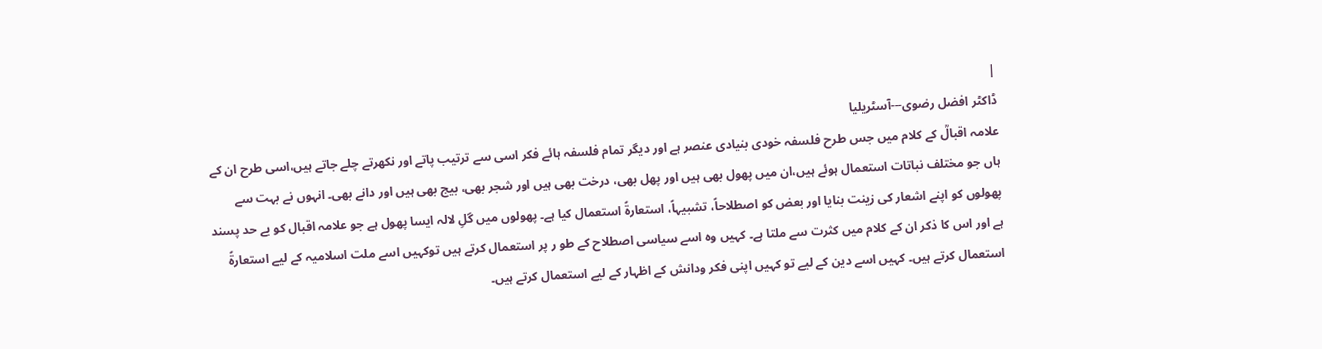|
ڈاکٹر افضل رضوی---آسٹریلیا
علامہ اقبالؒ کے کلام میں جس طرح فلسفہ خودی بنیادی عنصر ہے اور دیگر تمام فلسفہ ہائے فکر اسی سے ترتیب پاتے اور نکھرتے چلے جاتے ہیں،اسی طرح ان کے ہاں جو مختلف نباتات استعمال ہوئے ہیں،ان میں پھول بھی ہیں اور پھل بھی، درخت بھی ہیں اور شجر بھی، بیج بھی ہیں اور دانے بھی۔ انہوں نے بہت سے پھولوں کو اپنے اشعار کی زینت بنایا اور بعض کو اصطلاحاً، تشبیہاً، استعارۃً استعمال کیا ہے۔ پھولوں میں گلِ لالہ ایسا پھول ہے جو علامہ اقبال کو بے حد پسند ہے اور اس کا ذکر ان کے کلام میں کثرت سے ملتا ہے۔ کہیں وہ اسے سیاسی اصطلاح کے طو ر پر استعمال کرتے ہیں توکہیں اسے ملت اسلامیہ کے لیے استعارۃً استعمال کرتے ہیں۔ کہیں اسے دین کے لیے تو کہیں اپنی فکر ودانش کے اظہار کے لیے استعمال کرتے ہیں۔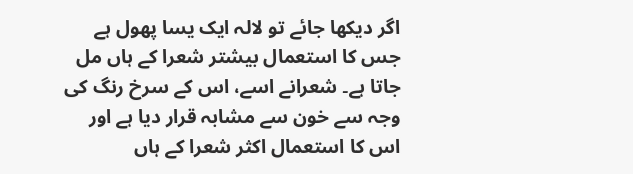اگر دیکھا جائے تو لالہ ایک یسا پھول ہے جس کا استعمال بیشتر شعرا کے ہاں مل جاتا ہے۔ شعرانے اسے، اس کے سرخ رنگ کی وجہ سے خون سے مشابہ قرار دیا ہے اور اس کا استعمال اکثر شعرا کے ہاں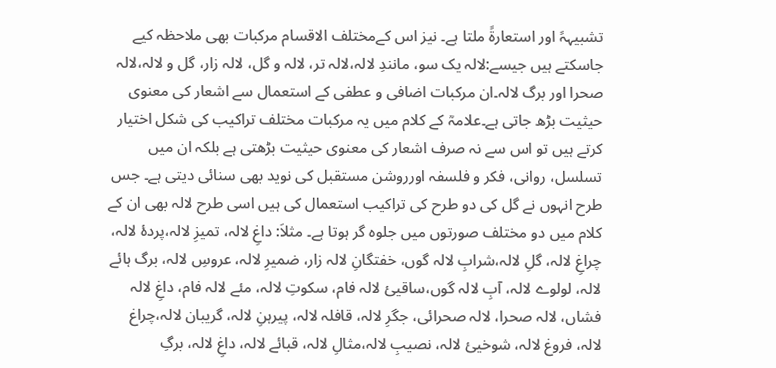تشبیہہً اور استعارۃً ملتا ہے۔ نیز اس کےمختلف الاقسام مرکبات بھی ملاحظہ کیے جاسکتے ہیں جیسے:لالہ یک سو، مانندِ لالہ،لالہ تر، لالہ و گل، لالہ زار، گل و لالہ،لالہ صحرا اور برگ لالہ۔ان مرکبات اضافی و عطفی کے استعمال سے اشعار کی معنوی حیثیت بڑھ جاتی ہے۔علامہؒ کے کلام میں یہ مرکبات مختلف تراکیب کی شکل اختیار کرتے ہیں تو اس سے نہ صرف اشعار کی معنوی حیثیت بڑھتی ہے بلکہ ان میں تسلسل، روانی، فکر و فلسفہ اورروشن مستقبل کی نوید بھی سنائی دیتی ہے۔ جس طرح انہوں نے گل کی دو طرح کی تراکیب استعمال کی ہیں اسی طرح لالہ بھی ان کے کلام میں دو مختلف صورتوں میں جلوہ گر ہوتا ہے۔ مثلاَ: داغِ لالہ، تمیزِ لالہ،پردۂ لالہ، چراغِ لالہ، گلِ لالہ،شرابِ لالہ گوں، خفتگانِ لالہ زار، ضمیرِ لالہ، عروسِ لالہ، برگ ہائے لالہ، لولوے لالہ، آبِ لالہ گوں،ساقیئ لالہ فام، سکوتِ لالہ، مئے لالہ فام، داغِ لالہ فشاں، لالہ صحرا، لالہ صحرائی، جگرِ لالہ، قافلہ لالہ، پیرہنِ لالہ، گریبان لالہ،چراغ لالہ، فروغ لالہ، شوخیئ لالہ، نصیبِ لالہ،مثالِ لالہ، قبائے لالہ، داغِ لالہ، برگِ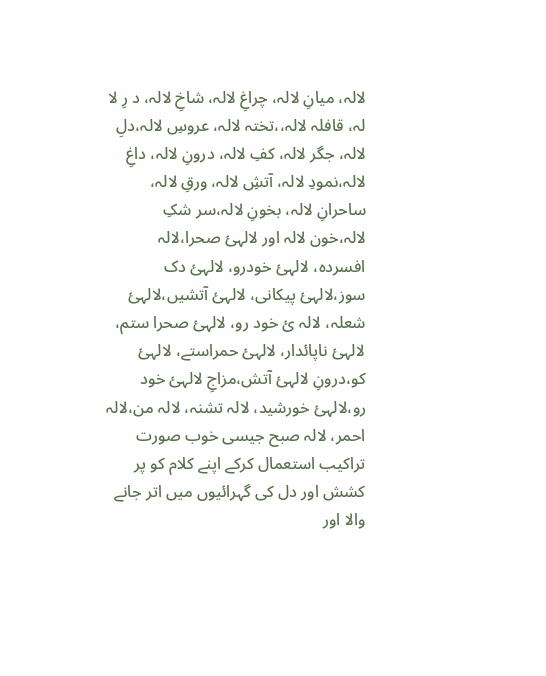لالہ، میانِ لالہ، چراغِ لالہ، شاخِ لالہ، د رِ لا لہ، قافلہ لالہ،،تختہ لالہ، عروسِ لالہ،دلِ لالہ، جگر لالہ، کفِ لالہ، درونِ لالہ، داغِ لالہ،نمودِ لالہ، آتشِ لالہ، ورقِ لالہ، ساحرانِ لالہ، بخونِ لالہ،سر شکِ لالہ،خون لالہ اور لالہئ صحرا،لالہ افسردہ، لالہئ خودرو، لالہئ دک سوز،لالہئ پیکانی، لالہئ آتشیں،لالہئ شعلہ، لالہ ئ خود رو، لالہئ صحرا ستم، لالہئ ناپائدار، لالہئ حمراستے، لالہئ کو،درونِ لالہئ آتش،مزاجِ لالہئ خود رو،لالہئ خورشید، لالہ تشنہ، لالہ من،لالہ احمر، لالہ صبح جیسی خوب صورت تراکیب استعمال کرکے اپنے کلام کو پر کشش اور دل کی گہرائیوں میں اتر جانے والا اور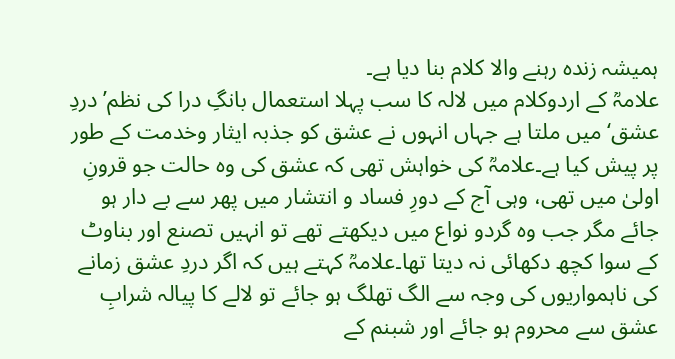ہمیشہ زندہ رہنے والا کلام بنا دیا ہے۔
علامہؒ کے اردوکلام میں لالہ کا سب پہلا استعمال بانگِ درا کی نظم’دردِ عشق‘ میں ملتا ہے جہاں انہوں نے عشق کو جذبہ ایثار وخدمت کے طور پر پیش کیا ہے۔علامہؒ کی خواہش تھی کہ عشق کی وہ حالت جو قرونِ اولیٰ میں تھی، وہی آج کے دورِ فساد و انتشار میں پھر سے بے دار ہو جائے مگر جب وہ گردو نواع میں دیکھتے تھے تو انہیں تصنع اور بناوٹ کے سوا کچھ دکھائی نہ دیتا تھا۔علامہؒ کہتے ہیں کہ اگر دردِ عشق زمانے کی ناہمواریوں کی وجہ سے الگ تھلگ ہو جائے تو لالے کا پیالہ شرابِ عشق سے محروم ہو جائے اور شبنم کے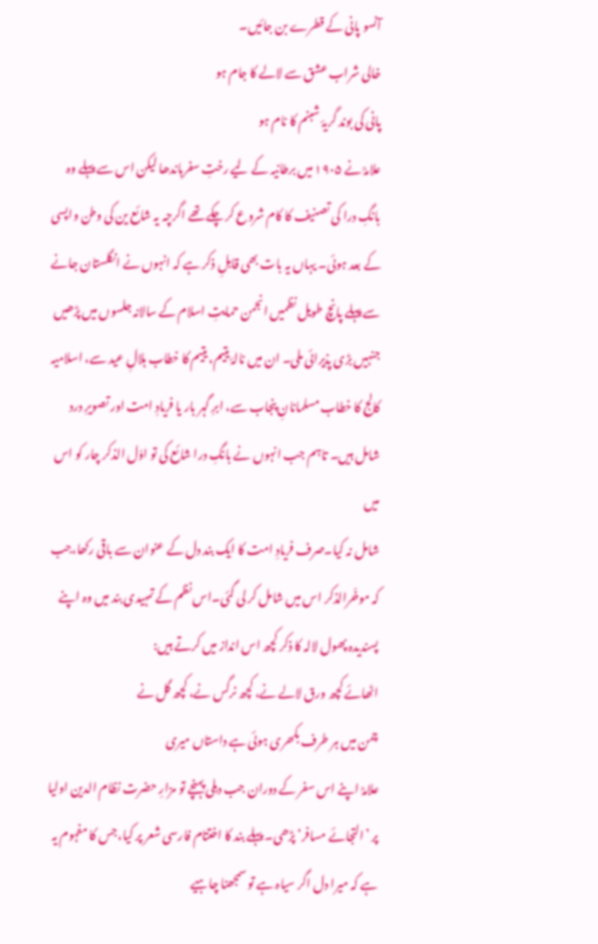آنسو پانی کے قطرے بن جائیں۔
خالی شراب عشق سے لالے کا جام ہو
پانی کی بوند گریۂ شبنم کا نام ہو
علامہؒ نے ۱۹۰۵ میں برطانیہ کے لیے رختِ سفرباندھا لیکن اس سے پہلے وہ بانگِ درا کی تصنیف کا کام شروع کر چکے تھے اگرچہ یہ شائع ین کی وطن واپسی کے بعد ہوئی۔ یہاں یہ بات بھی قابلِ ذکر ہے کہ انہوں نے انگلستان جانے سے پہلے پانچ طویل نظمیں انجمن حمایتِ اسلام کے سالانہ جلسوں میں پڑھیں جنہیں بڑی پذیرائی ملی۔ ان میں نالۂ یتیم، یتیم کا خطاب ہلالِ عید سے، اسلامیہ کالج کا خطاب مسلمانانِ پنجاب سے، ابرِ گہر بار یا فریادِ امت اور تصویرِ درد شامل ہیں۔ تاہم جب انہوں نے بانگِ درا شائع کی تو اوّل الذکر چار کو اس میں
شامل نہ کیا۔صرف فریادِ امت کا ایک بند دل کے عنوان سے باقی رکھا،جب کہ موخّرالذکر اس میں شامل کر لی گئی۔اس نظم کے تمہیدی بند میں وہ اپنے پسندیدہ پھول لالہ کا ذکر کچھ اس انداز میں کرتے ہیں:
اٹھائے کچھ ورق لالے نے، کچھ نرگس نے، کچھ گل نے
چمن میں ہر طرف بکھری ہوئی ہے داستاں میری
علامہؒ اپنے اس سفر کے دوران جب دہلی پہنچے تو مزارِ حضرت نظام الدین اولیا پر ’التجائے مسافر‘ پڑھی۔ پہلے بند کا اختتام فارسی شعر پر کیا،جس کا مفہوم یہ ہے کہ میرا دل اگر سیاہ ہے تو سمجھنا چاہیے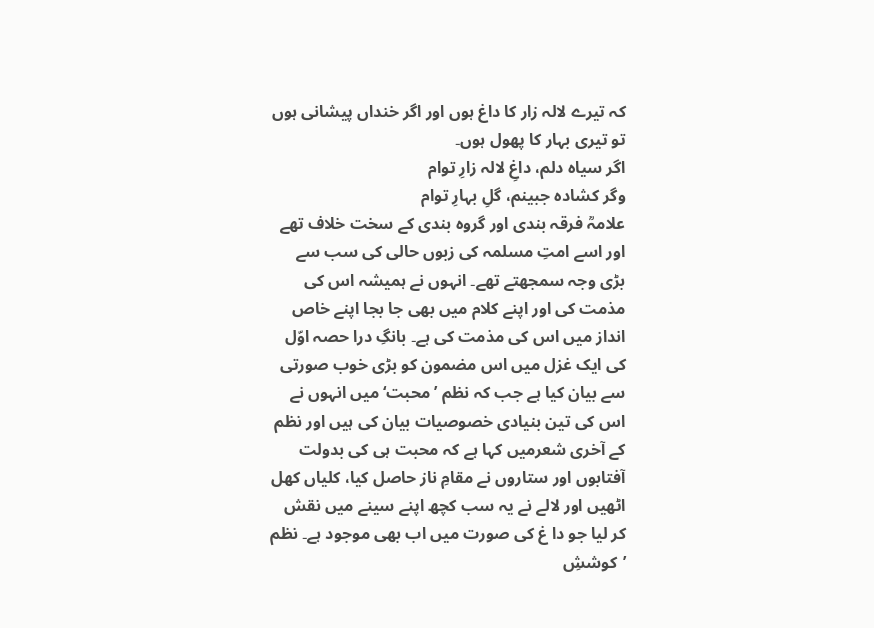کہ تیرے لالہ زار کا داغ ہوں اور اگر خنداں پیشانی ہوں تو تیری بہار کا پھول ہوں۔
اگر سیاہ دلم، داغِ لالہ زارِ توام
وگر کشادہ جبینم، گلِ بہارِ توام
علامہؒ فرقہ بندی اور گروہ بندی کے سخت خلاف تھے اور اسے امتِ مسلمہ کی زبوں حالی کی سب سے بڑی وجہ سمجھتے تھے۔ انہوں نے ہمیشہ اس کی مذمت کی اور اپنے کلام میں بھی جا بجا اپنے خاص انداز میں اس کی مذمت کی ہے۔ بانگِ درا حصہ اوّل کی ایک غزل میں اس مضمون کو بڑی خوب صورتی سے بیان کیا ہے جب کہ نظم ’محبت‘ میں انہوں نے اس کی تین بنیادی خصوصیات بیان کی ہیں اور نظم کے آخری شعرمیں کہا ہے کہ محبت ہی کی بدولت آفتابوں اور ستاروں نے مقامِ ناز حاصل کیا، کلیاں کھل اٹھیں اور لالے نے یہ سب کچھ اپنے سینے میں نقش کر لیا جو دا غ کی صورت میں اب بھی موجود ہے۔ نظم ’کوششِ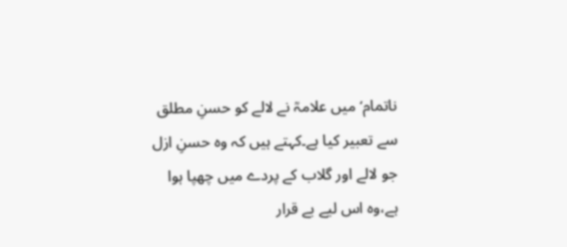ناتمام‘ میں علامہؒ نے لالے کو حسنِ مطلق سے تعبیر کیا ہے۔کہتے ہیں کہ وہ حسنِ ازل جو لالے اور گلاب کے پردے میں چھپا ہوا ہے،وہ اس لیے بے قرار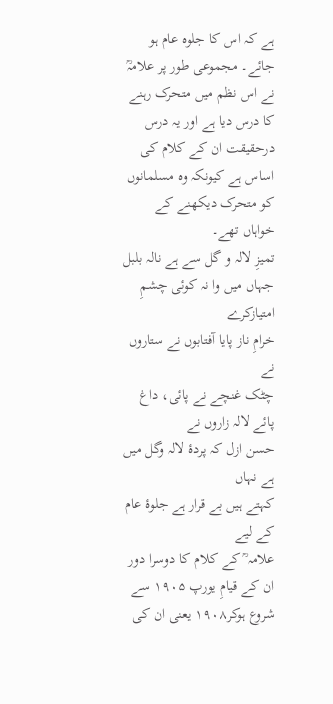ہے کہ اس کا جلوہ عام ہو جائے۔ مجموعی طور پر علامہؒ نے اس نظم میں متحرک رہنے کا درس دیا ہے اور یہ درس درحقیقت ان کے کلام کی اساس ہے کیونکہ وہ مسلمانوں کو متحرک دیکھنے کے خواہاں تھے۔
تمیزِ لالہ و گل سے ہے نالہ بلبل
جہاں میں وا نہ کوئی چشمِ امتیازکرے
خرامِ ناز پایا آفتابوں نے ستاروں نے
چٹک غنچے نے پائی، داغ پائے لالہ زاروں نے
حسن ازل کہ پردۂ لالہ وگل میں ہے نہاں
کہتے ہیں بے قرار ہے جلوۂ عام کے لیے
علامہ ؒ کے کلام کا دوسرا دور ان کے قیامِ یورپ ۱۹۰۵ سے شروع ہوکر۱۹۰۸ یعنی ان کی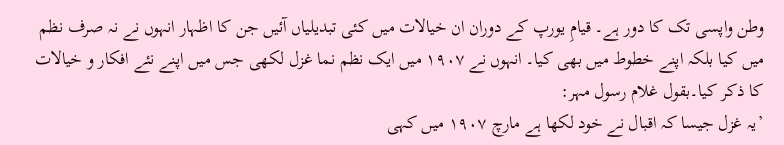وطن واپسی تک کا دور ہے۔ قیامِ یورپ کے دوران ان خیالات میں کئی تبدیلیاں آئیں جن کا اظہار انہوں نے نہ صرف نظم میں کیا بلکہ اپنے خطوط میں بھی کیا۔ انہوں نے ۱۹۰۷ میں ایک نظم نما غزل لکھی جس میں اپنے نئے افکار و خیالات کا ذکر کیا۔بقول غلام رسول مہر:
’یہ غزل جیسا کہ اقبال نے خود لکھا ہے مارچ ۱۹۰۷ میں کہی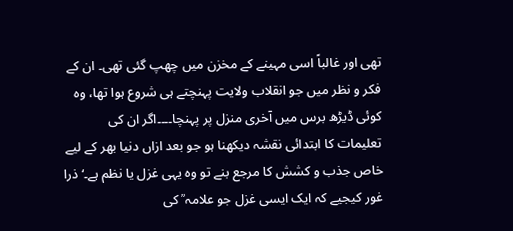تھی اور غالباً اسی مہینے کے مخزن میں چھپ گئی تھی۔ ان کے فکر و نظر میں جو انقلاب ولایت پہنچتے ہی شروع ہوا تھا، وہ کوئی ڈیڑھ برس میں آخری منزل پر پہنچا۔۔۔۔اگر ان کی تعلیمات کا ابتدائی نقشہ دیکھنا ہو جو بعد ازاں دنیا بھر کے لیے خاص جذب و کشش کا مرجع بنے تو وہ یہی غزل یا نظم ہے۔‘ ذرا غور کیجیے کہ ایک ایسی غزل جو علامہ ؒ کی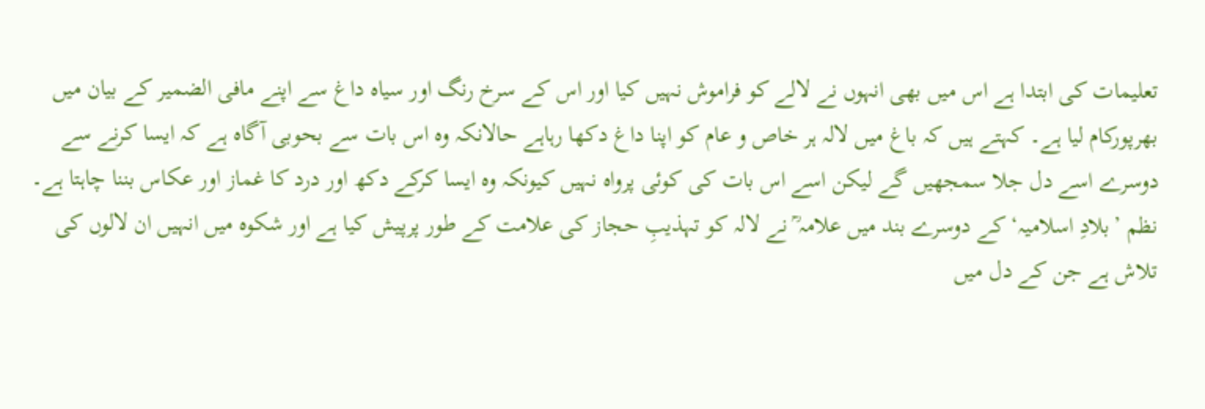تعلیمات کی ابتدا ہے اس میں بھی انہوں نے لالے کو فراموش نہیں کیا اور اس کے سرخ رنگ اور سیاہ داغ سے اپنے مافی الضمیر کے بیان میں بھرپورکام لیا ہے۔ کہتے ہیں کہ باغ میں لالہ ہر خاص و عام کو اپنا داغ دکھا رہاہے حالانکہ وہ اس بات سے بحوبی آگاہ ہے کہ ایسا کرنے سے دوسرے اسے دل جلا سمجھیں گے لیکن اسے اس بات کی کوئی پرواہ نہیں کیونکہ وہ ایسا کرکے دکھ اور درد کا غماز اور عکاس بننا چاہتا ہے۔
نظم ’بلادِ اسلامیہ‘ کے دوسرے بند میں علامہ ؒ نے لالہ کو تہذیبِ حجاز کی علامت کے طور پرپیش کیا ہے اور شکوہ میں انہیں ان لالوں کی تلاش ہے جن کے دل میں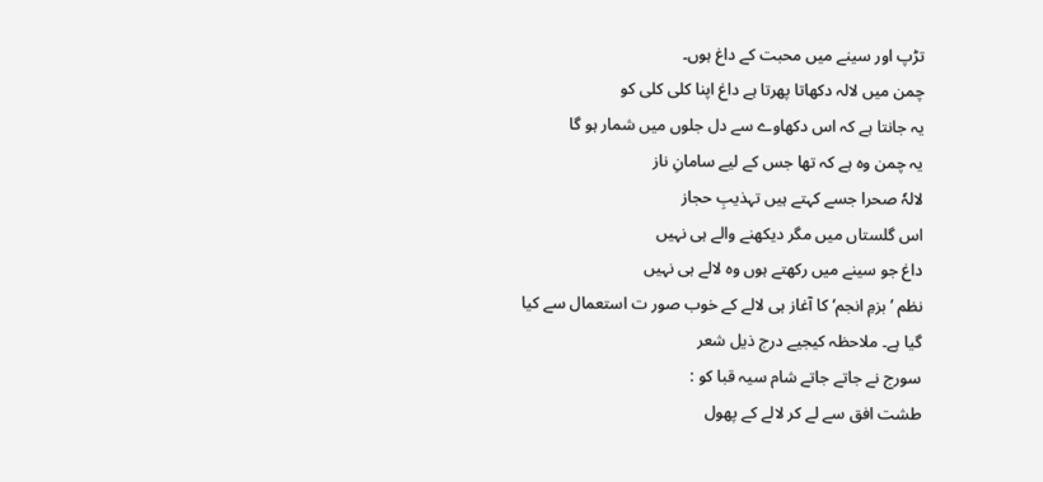تڑپ اور سینے میں محبت کے داغ ہوں۔
چمن میں لالہ دکھاتا پھرتا ہے داغ اپنا کلی کلی کو
یہ جانتا ہے کہ اس دکھاوے سے دل جلوں میں شمار ہو گا
یہ چمن وہ ہے کہ تھا جس کے لیے سامانِ ناز
لالہٗ صحرا جسے کہتے ہیں تہذیبِ حجاز
اس گلستاں میں مگر دیکھنے والے ہی نہیں
داغ جو سینے میں رکھتے ہوں وہ لالے ہی نہیں
نظم ’بزمِ انجم‘ کا آغاز ہی لالے کے خوب صور ت استعمال سے کیا گیا ہے۔ ملاحظہ کیجیے درج ذیل شعر
سورج نے جاتے جاتے شام سیہ قبا کو :
طشت افق سے لے کر لالے کے پھول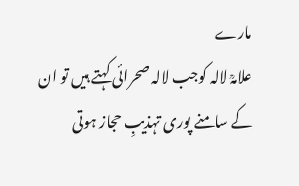مارے
علامہؒ لالہ کوجب لالہ صحرائی کہتے ہیں تو ان کے سامنے پوری تہذیبِ حجاز ہوتی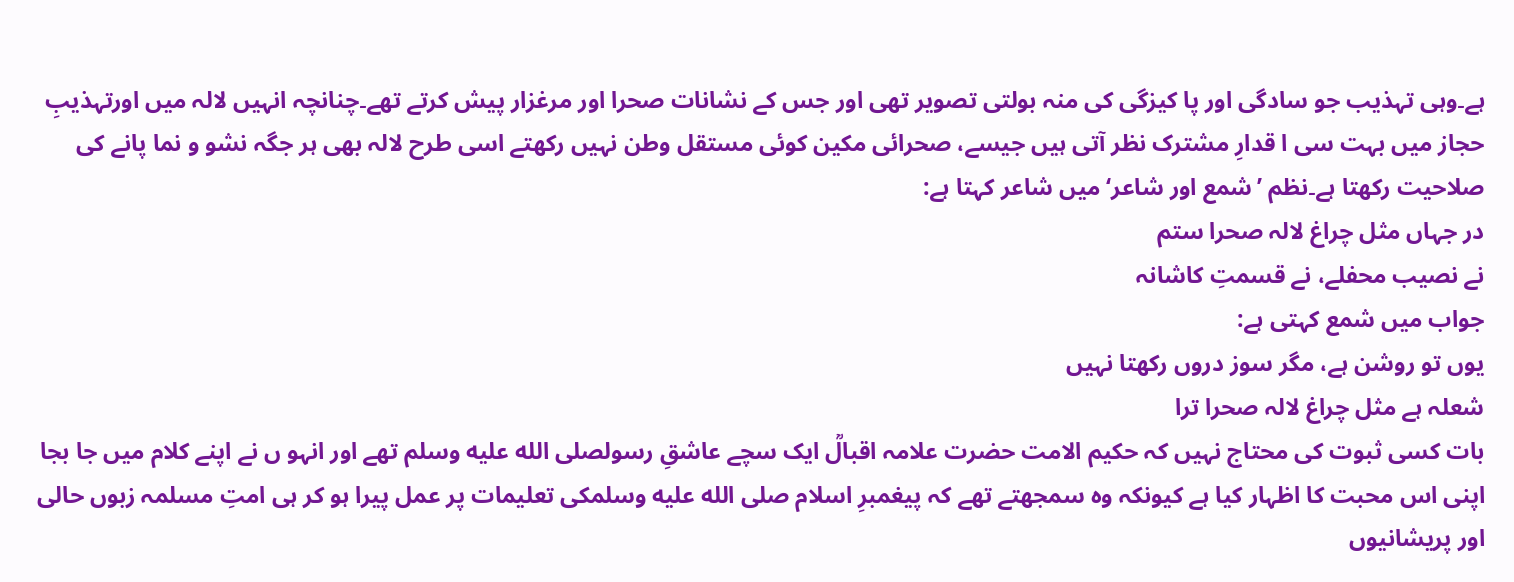ہے۔وہی تہذیب جو سادگی اور پا کیزگی کی منہ بولتی تصویر تھی اور جس کے نشانات صحرا اور مرغزار پیش کرتے تھے۔چنانچہ انہیں لالہ میں اورتہذیبِ حجاز میں بہت سی ا قدارِ مشترک نظر آتی ہیں جیسے، صحرائی مکین کوئی مستقل وطن نہیں رکھتے اسی طرح لالہ بھی ہر جگہ نشو و نما پانے کی صلاحیت رکھتا ہے۔نظم ’شمع اور شاعر‘ میں شاعر کہتا ہے:
در جہاں مثل چراغ لالہ صحرا ستم
نے نصیب محفلے، نے قسمتِ کاشانہ
جواب میں شمع کہتی ہے:
یوں تو روشن ہے، مگر سوز دروں رکھتا نہیں
شعلہ ہے مثل چراغ لالہ صحرا ترا
بات کسی ثبوت کی محتاج نہیں کہ حکیم الامت حضرت علامہ اقبالؒ ایک سچے عاشقِ رسولصلى الله عليه وسلم تھے اور انہو ں نے اپنے کلام میں جا بجا اپنی اس محبت کا اظہار کیا ہے کیونکہ وہ سمجھتے تھے کہ پیغمبرِ اسلام صلى الله عليه وسلمکی تعلیمات پر عمل پیرا ہو کر ہی امتِ مسلمہ زبوں حالی اور پریشانیوں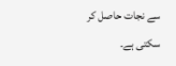سے نجات حاصل کر سکتی ہے۔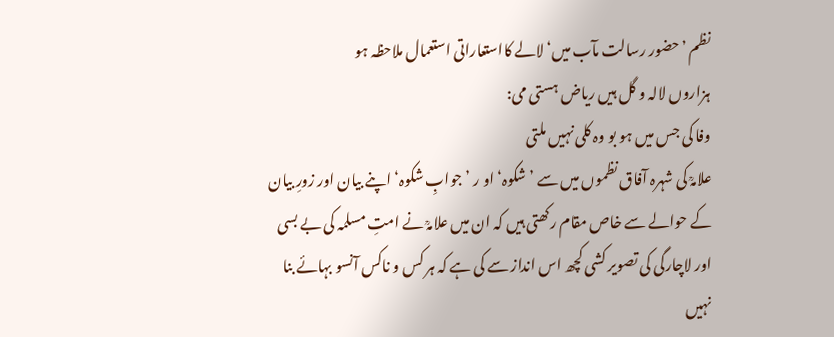نظم ’حضور رسالت مآب میں‘ لالے کااستعاراتی استعمال ملاحظہ ہو
ہزاروں لالہ و گل ہیں ریاض ہستی می:
وفا کی جس میں ہو بو وہ کلی نہیں ملتی
علامہؒ کی شہرہ آفاق نظموں میں سے ’شکوہ‘ او ر ’جوابِ شکوہ‘ اپنے بیان اور زورِ بیان کے حوالے سے خاص مقام رکھتی ہیں کہ ان میں علامہؒ نے امتِ مسلمہ کی بے بسی اور لاچارگی کی تصویر کشی کچھ اس انداز سے کی ہے کہ ہر کس و ناکس آنسو بہائے بنا نہیں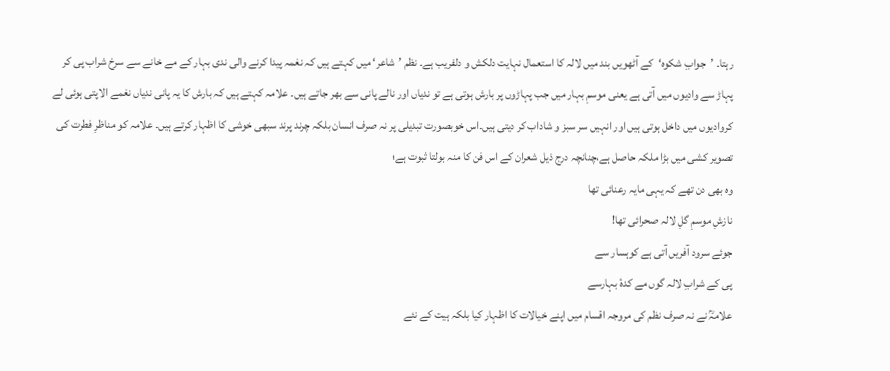رہتا۔ ’جوابِ شکوہ‘کے آٹھویں بند میں لالہ کا استعمال نہایت دلکش و دلفریب ہے۔ نظم ’شاعر‘ میں کہتے ہیں کہ نغمہ پیدا کرنے والی ندی بہار کے مے خانے سے سرخ شراب پی کر پہاڑ سے وادیوں میں آتی ہے یعنی موسمِ بہار میں جب پہاڑوں پر بارش ہوتی ہے تو ندیاں اور نالے پانی سے بھر جاتے ہیں۔ علامہ کہتے ہیں کہ بارش کا یہ پانی ندیاں نغمے الاپتی ہوئی لے کروادیوں میں داخل ہوتی ہیں اور انہیں سر سبز و شاداب کر دیتی ہیں۔اس خوبصورت تبدیلی پر نہ صرف انسان بلکہ چرند پرند سبھی خوشی کا اظہار کرتے ہیں۔ علامہ کو مناظرِ فطرت کی تصویر کشی میں بڑا ملکہ حاصل ہے،چنانچہ درج ذیل شعران کے اس فن کا منہ بولتا ثبوت ہے؛
وہ بھی دن تھے کہ یہی مایہ رعنائی تھا
نازشِ موسمِ گلِ لالہ صحرائی تھا!
جوئے سرود آفریں آتی ہے کوہسار سے
پی کے شرابِ لالہ گوں مے کدۂ بہارسے
علامہؒ نے نہ صرف نظم کی مروجہ اقسام میں اپنے خیالات کا اظہار کیا بلکہ ہیت کے نئے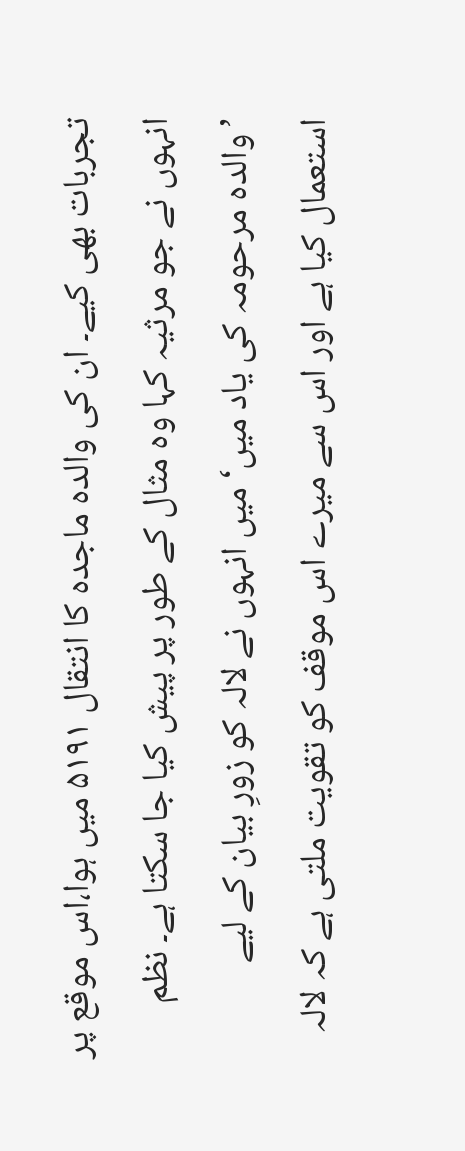تجربات بھی کیے۔ ان کی والدہ ماجدہ کا انتقال ۵۱۹۱ میں ہوا،اس موقع پر انہوں نے جو مرثیہ کہا وہ مثال کے طور پر پیش کیا جا سکتا ہے۔ نظم ’والدہ مرحومہ کی یاد میں‘ میں انہوں نے لالہ کو زورِ بیان کے لیے استعمال کیا ہے اور اس سے میرے اس موقف کو تقویت ملتی ہے کہ لالہ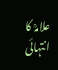علامہؒ کا انتہائی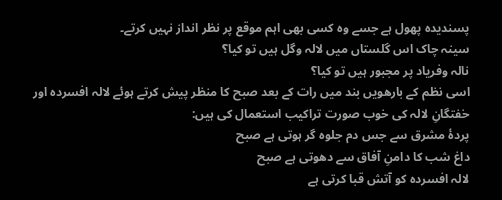پسندیدہ پھول ہے جسے وہ کسی بھی اہم موقع پر نظر انداز نہیں کرتے۔
سینہ چاک اس گلستاں میں لالہ وگل ہیں تو کیا؟
نالہ وفریاد پر مجبور ہیں تو کیا؟
اسی نظم کے بارھویں بند میں رات کے بعد صبح کا منظر پیش کرتے ہوئے لالہ افسردہ اور خفتگانِ لالہ کی خوب صورت تراکیب استعمال کی ہیں:
پردۂ مشرق سے جس دم جلوہ گر ہوتی ہے صبح
داغ شب کا دامنِ آفاق سے دھوتی ہے صبح
لالہ افسردہ کو آتش قبا کرتی ہے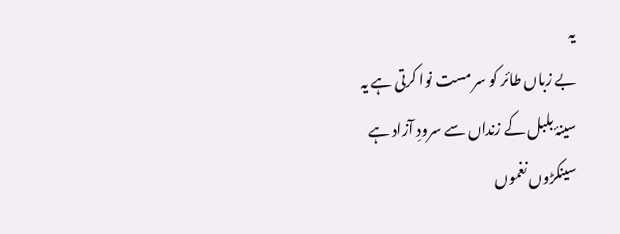یہ
بے زباں طائر کو سر مست نوا کرتی ہے یہ
سینۂ بلبل کے زنداں سے سرودِ آزاد ہے
سینکڑوں نغموں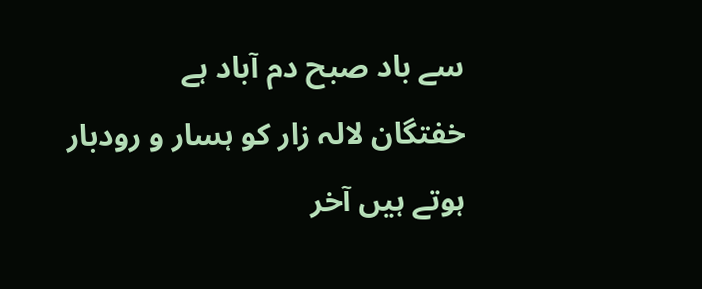سے باد صبح دم آباد ہے
خفتگان لالہ زار کو ہسار و رودبار
ہوتے ہیں آخر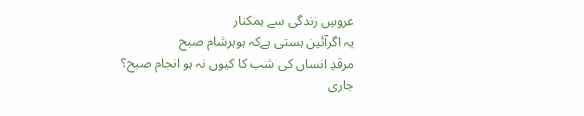عروسِ زندگی سے ہمکنار
یہ اگرآئین ہستی ہےکہ ہوہرشام صبح
مرقدِ انساں کی شب کا کیوں نہ ہو انجام صبح؟
جاری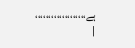ہے،،،،،،،،،،،،،،،،،،،
|